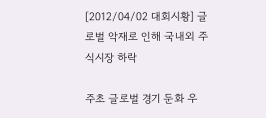[2012/04/02 대회시황] 글로벌 악재로 인해 국내외 주식시장 하락

주초 글로벌 경기 둔화 우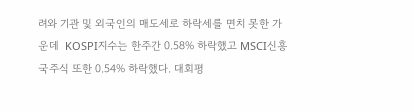려와 기관 및 외국인의 매도세로 하락세를 면치 못한 가운데  KOSPI지수는 한주간 0.58% 하락했고 MSCI신흥국주식 또한 0.54% 하락했다. 대회평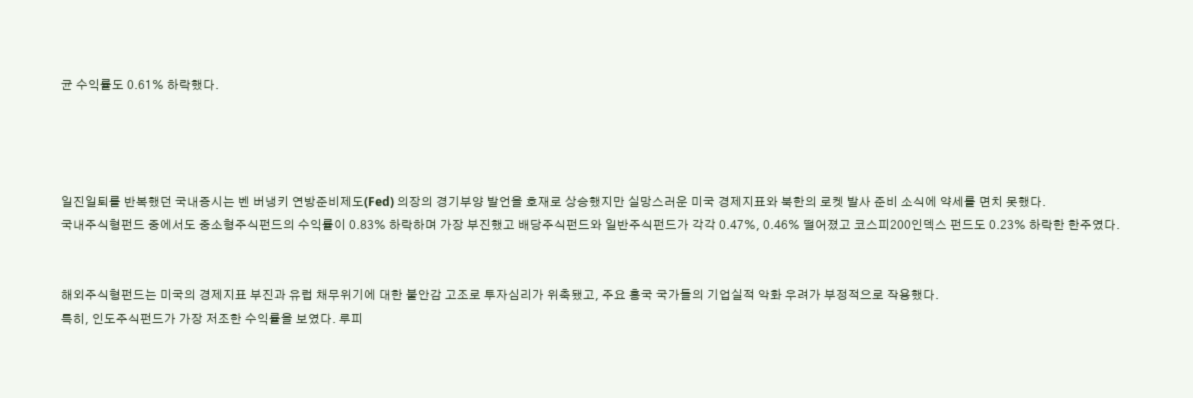균 수익률도 0.61% 하락했다.




일진일퇴를 반복했던 국내증시는 벤 버냉키 연방준비제도(Fed) 의장의 경기부양 발언을 호재로 상승했지만 실망스러운 미국 경제지표와 북한의 로켓 발사 준비 소식에 약세를 면치 못했다.
국내주식형펀드 중에서도 중소형주식펀드의 수익률이 0.83% 하락하며 가장 부진했고 배당주식펀드와 일반주식펀드가 각각 0.47%, 0.46% 떨어졌고 코스피200인덱스 펀드도 0.23% 하락한 한주였다.


해외주식형펀드는 미국의 경제지표 부진과 유럽 채무위기에 대한 불안감 고조로 투자심리가 위축됐고, 주요 흥국 국가들의 기업실적 악화 우려가 부정적으로 작용했다.
특히, 인도주식펀드가 가장 저조한 수익률을 보였다. 루피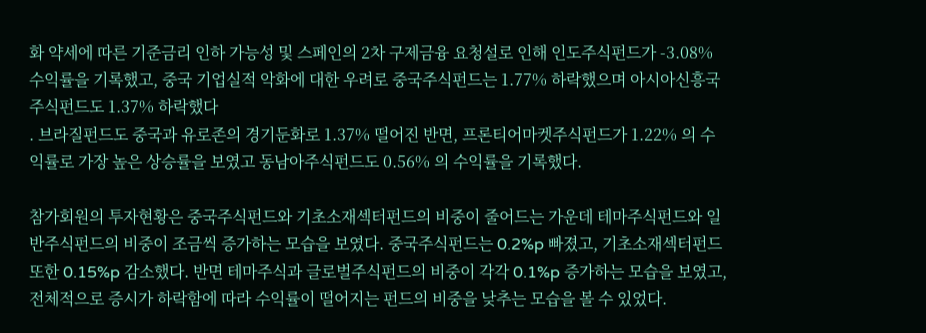화 약세에 따른 기준금리 인하 가능성 및 스페인의 2차 구제금융 요청설로 인해 인도주식펀드가 -3.08% 수익률을 기록했고, 중국 기업실적 악화에 대한 우려로 중국주식펀드는 1.77% 하락했으며 아시아신흥국주식펀드도 1.37% 하락했다
. 브라질펀드도 중국과 유로존의 경기둔화로 1.37% 떨어진 반면, 프론티어마켓주식펀드가 1.22% 의 수익률로 가장 높은 상승률을 보였고 동남아주식펀드도 0.56% 의 수익률을 기록했다.

참가회원의 투자현황은 중국주식펀드와 기초소재섹터펀드의 비중이 줄어드는 가운데 테마주식펀드와 일반주식펀드의 비중이 조금씩 증가하는 모습을 보였다. 중국주식펀드는 0.2%p 빠졌고, 기초소재섹터펀드 또한 0.15%p 감소했다. 반면 테마주식과 글로벌주식펀드의 비중이 각각 0.1%p 증가하는 모습을 보였고, 전체적으로 증시가 하락함에 따라 수익률이 떨어지는 펀드의 비중을 낮추는 모습을 볼 수 있었다.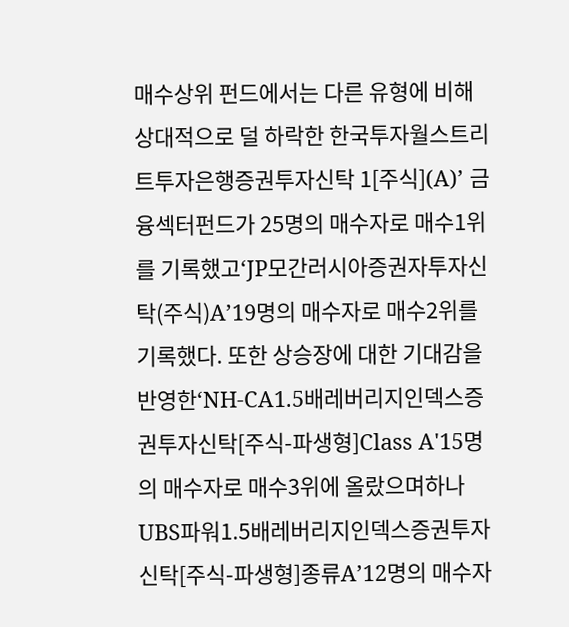매수상위 펀드에서는 다른 유형에 비해 상대적으로 덜 하락한 한국투자월스트리트투자은행증권투자신탁 1[주식](A)’ 금융섹터펀드가 25명의 매수자로 매수1위를 기록했고‘JP모간러시아증권자투자신탁(주식)A’19명의 매수자로 매수2위를 기록했다. 또한 상승장에 대한 기대감을 반영한‘NH-CA1.5배레버리지인덱스증권투자신탁[주식-파생형]Class A'15명의 매수자로 매수3위에 올랐으며하나UBS파워1.5배레버리지인덱스증권투자신탁[주식-파생형]종류A’12명의 매수자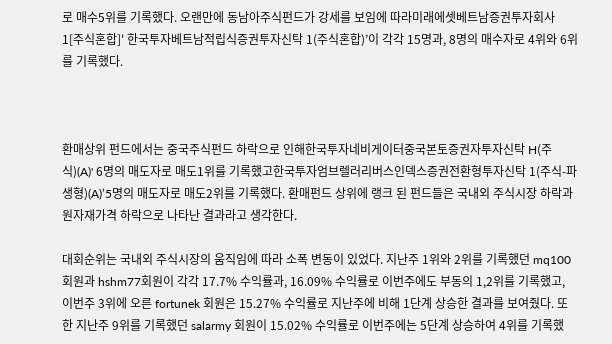로 매수5위를 기록했다. 오랜만에 동남아주식펀드가 강세를 보임에 따라미래에셋베트남증권투자회사 1[주식혼합]' 한국투자베트남적립식증권투자신탁 1(주식혼합)’이 각각 15명과, 8명의 매수자로 4위와 6위를 기록했다.



환매상위 펀드에서는 중국주식펀드 하락으로 인해한국투자네비게이터중국본토증권자투자신탁 H(주식)(A)' 6명의 매도자로 매도1위를 기록했고한국투자엄브렐러리버스인덱스증권전환형투자신탁 1(주식-파생형)(A)’5명의 매도자로 매도2위를 기록했다. 환매펀드 상위에 랭크 된 펀드들은 국내외 주식시장 하락과 원자재가격 하락으로 나타난 결과라고 생각한다.

대회순위는 국내외 주식시장의 움직임에 따라 소폭 변동이 있었다. 지난주 1위와 2위를 기록했던 mq100회원과 hshm77회원이 각각 17.7% 수익률과, 16.09% 수익률로 이번주에도 부동의 1,2위를 기록했고, 이번주 3위에 오른 fortunek 회원은 15.27% 수익률로 지난주에 비해 1단계 상승한 결과를 보여줬다. 또한 지난주 9위를 기록했던 salarmy 회원이 15.02% 수익률로 이번주에는 5단계 상승하여 4위를 기록했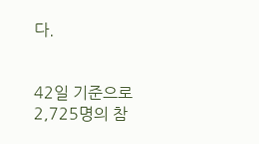다.


42일 기준으로 2,725명의 참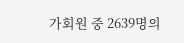가회원 중 2639명의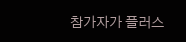참가자가 플러스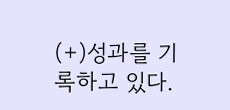(+)성과를 기록하고 있다.